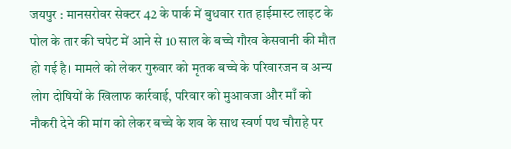जयपुर : मानसरोवर सेक्टर 42 के पार्क में बुधवार रात हाईमास्ट लाइट के पोल के तार की चपेट में आने से 10 साल के बच्चे गौरव केसवानी की मौत हो गई है। मामले को लेकर गुरुवार को मृतक बच्चे के परिवारजन व अन्य लोग दोषियों के खिलाफ कार्रवाई, परिवार को मुआवजा और माँ को नौकरी देने की मांग को लेकर बच्चे के शव के साथ स्वर्ण पथ चौराहे पर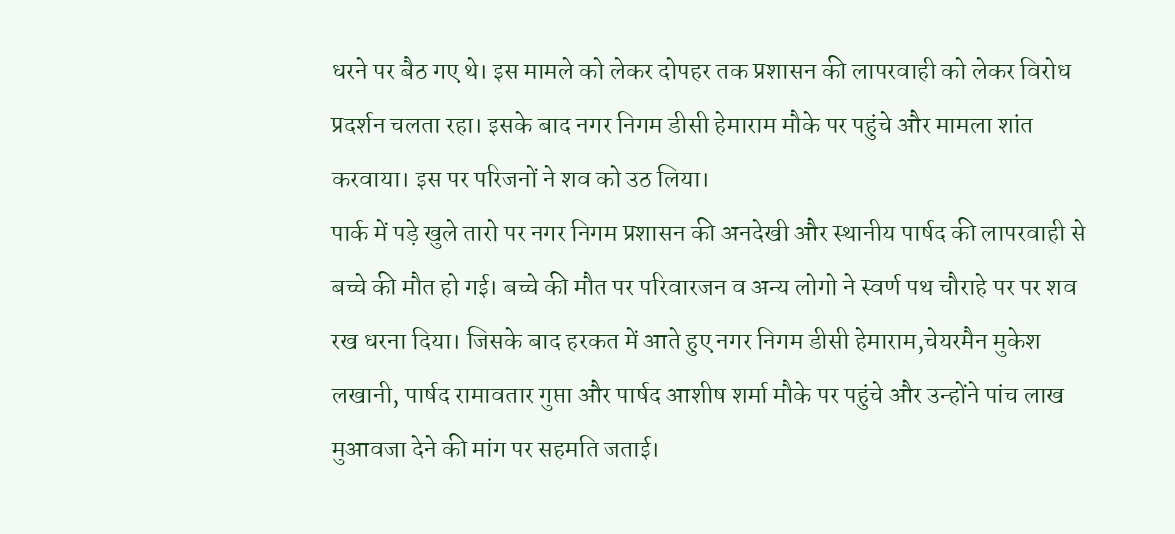धरने पर बैठ गए थे। इस मामले को लेकर दोपहर तक प्रशासन की लापरवाही को लेकर विरोध प्रदर्शन चलता रहा। इसके बाद नगर निगम डीसी हेमाराम मौके पर पहुंचे और मामला शांत करवाया। इस पर परिजनों ने शव को उठ लिया।
पार्क में पड़े खुले तारो पर नगर निगम प्रशासन की अनदेखी और स्थानीय पार्षद की लापरवाही से बच्चे की मौत हो गई। बच्चे की मौत पर परिवारजन व अन्य लोगो ने स्वर्ण पथ चौराहे पर पर शव रख धरना दिया। जिसके बाद हरकत में आते हुए नगर निगम डीसी हेमाराम,चेयरमैन मुकेश लखानी, पार्षद रामावतार गुप्ता और पार्षद आशीष शर्मा मौके पर पहुंचे और उन्होंने पांच लाख मुआवजा देने की मांग पर सहमति जताई।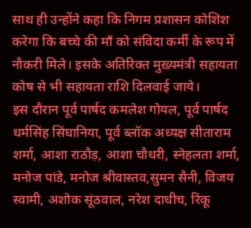साथ ही उन्होंने कहा कि निगम प्रशासन कोशिश करेगा कि बच्चे की माँ को संविदा कर्मी के रूप में नौकरी मिले। इसके अतिरिक्त मुख़्यमंत्री सहायता कोष से भी सहायता राशि दिलवाई जाये।
इस दौरान पूर्व पार्षद कमलेश गोयल, पूर्व पार्षद धर्मसिंह सिंघानिया, पूर्व ब्लॉक अध्यक्ष सीताराम शर्मा, आशा राठौड़, आशा चौधरी, स्नेहलता शर्मा, मनोज पांडे, मनोज श्रीवास्तव,सुमन सैनी, विजय स्वामी, अशोक सूंठवाल, नरेश दाधीच, रिंकू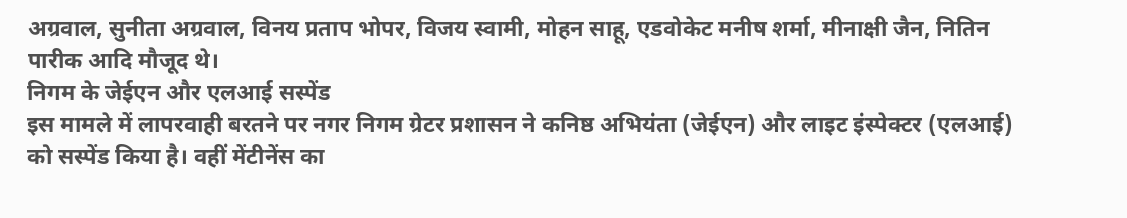अग्रवाल, सुनीता अग्रवाल, विनय प्रताप भोपर, विजय स्वामी, मोहन साहू, एडवोकेट मनीष शर्मा, मीनाक्षी जैन, नितिन पारीक आदि मौजूद थे।
निगम के जेईएन और एलआई सस्पेंड
इस मामले में लापरवाही बरतने पर नगर निगम ग्रेटर प्रशासन ने कनिष्ठ अभियंता (जेईएन) और लाइट इंस्पेक्टर (एलआई) को सस्पेंड किया है। वहीं मेंटीनेंस का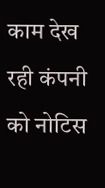काम देख रही कंपनी को नोटिस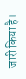जारी किया है।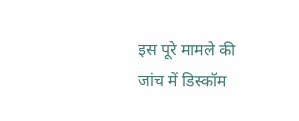इस पूरे मामले की जांच में डिस्कॉम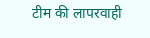टीम की लापरवाही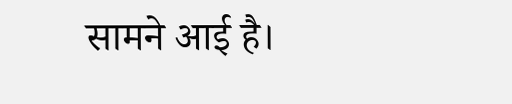सामने आई है।